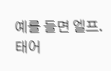예를 들면 엘프. 태어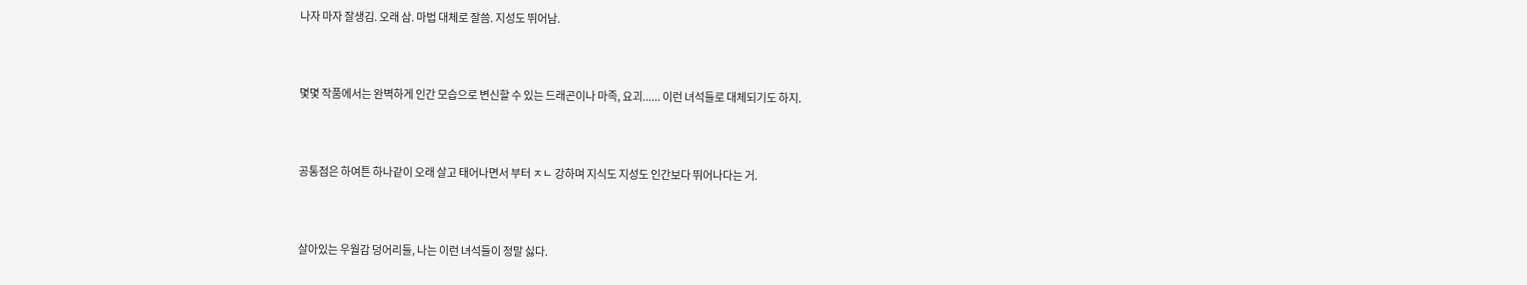나자 마자 잘생김. 오래 삼. 마법 대체로 잘씀. 지성도 뛰어남.


몇몇 작품에서는 완벽하게 인간 모습으로 변신할 수 있는 드래곤이나 마족, 요괴...... 이런 녀석들로 대체되기도 하지.


공통점은 하여튼 하나같이 오래 살고 태어나면서 부터 ㅈㄴ 강하며 지식도 지성도 인간보다 뛰어나다는 거.


살아있는 우월감 덩어리들, 나는 이런 녀석들이 정말 싫다.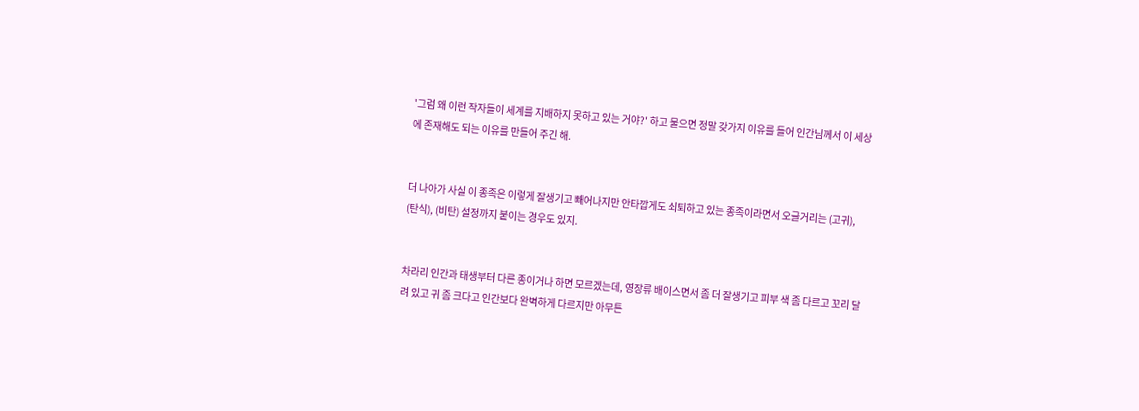'그럼 왜 이런 작자들이 세계를 지배하지 못하고 있는 거야?' 하고 물으면 정말 갖가지 이유를 들어 인간님께서 이 세상에 존재해도 되는 이유를 만들어 주긴 해.


더 나아가 사실 이 종족은 이렇게 잘생기고 빼어나지만 안타깝게도 쇠퇴하고 있는 종족이라면서 오글거리는 (고귀), (탄식), (비탄) 설정까지 붙이는 경우도 있지.


차라리 인간과 태생부터 다른 종이거나 하면 모르겠는데, 영장류 배이스면서 좀 더 잘생기고 피부 색 좀 다르고 꼬리 달려 있고 귀 좀 크다고 인간보다 완벽하게 다르지만 아무튼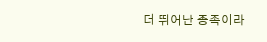더 뛰어난 종족이라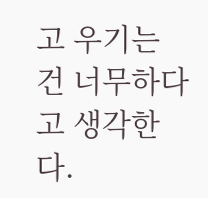고 우기는 건 너무하다고 생각한다.